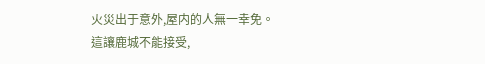火災出于意外,屋内的人無一幸免。
這讓鹿城不能接受,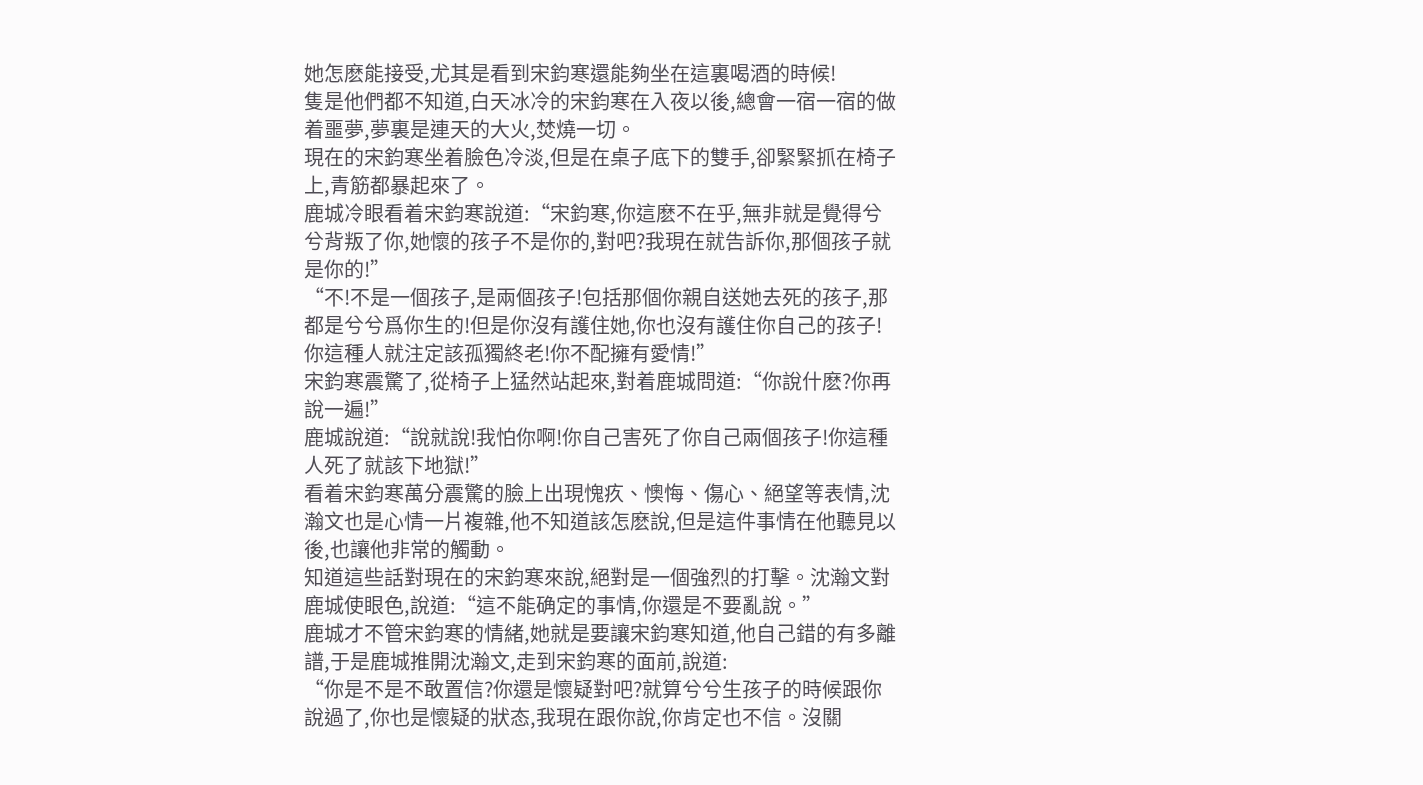她怎麽能接受,尤其是看到宋鈞寒還能夠坐在這裏喝酒的時候!
隻是他們都不知道,白天冰冷的宋鈞寒在入夜以後,總會一宿一宿的做着噩夢,夢裏是連天的大火,焚燒一切。
現在的宋鈞寒坐着臉色冷淡,但是在桌子底下的雙手,卻緊緊抓在椅子上,青筋都暴起來了。
鹿城冷眼看着宋鈞寒說道:“宋鈞寒,你這麽不在乎,無非就是覺得兮兮背叛了你,她懷的孩子不是你的,對吧?我現在就告訴你,那個孩子就是你的!”
“不!不是一個孩子,是兩個孩子!包括那個你親自送她去死的孩子,那都是兮兮爲你生的!但是你沒有護住她,你也沒有護住你自己的孩子!你這種人就注定該孤獨終老!你不配擁有愛情!”
宋鈞寒震驚了,從椅子上猛然站起來,對着鹿城問道:“你說什麽?你再說一遍!”
鹿城說道:“說就說!我怕你啊!你自己害死了你自己兩個孩子!你這種人死了就該下地獄!”
看着宋鈞寒萬分震驚的臉上出現愧疚、懊悔、傷心、絕望等表情,沈瀚文也是心情一片複雜,他不知道該怎麽說,但是這件事情在他聽見以後,也讓他非常的觸動。
知道這些話對現在的宋鈞寒來說,絕對是一個強烈的打擊。沈瀚文對鹿城使眼色,說道:“這不能确定的事情,你還是不要亂說。”
鹿城才不管宋鈞寒的情緒,她就是要讓宋鈞寒知道,他自己錯的有多離譜,于是鹿城推開沈瀚文,走到宋鈞寒的面前,說道:
“你是不是不敢置信?你還是懷疑對吧?就算兮兮生孩子的時候跟你說過了,你也是懷疑的狀态,我現在跟你說,你肯定也不信。沒關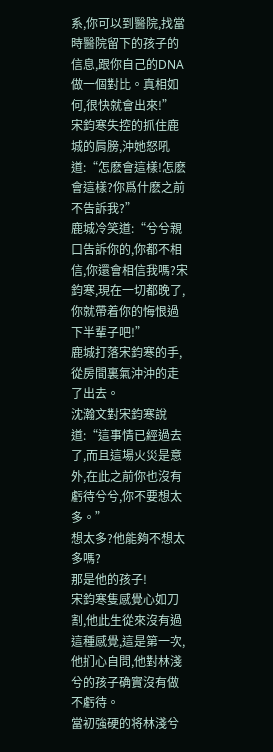系,你可以到醫院,找當時醫院留下的孩子的信息,跟你自己的DNA做一個對比。真相如何,很快就會出來!”
宋鈞寒失控的抓住鹿城的肩膀,沖她怒吼道:“怎麽會這樣!怎麽會這樣?你爲什麽之前不告訴我?”
鹿城冷笑道:“兮兮親口告訴你的,你都不相信,你還會相信我嗎?宋鈞寒,現在一切都晚了,你就帶着你的悔恨過下半輩子吧!”
鹿城打落宋鈞寒的手,從房間裏氣沖沖的走了出去。
沈瀚文對宋鈞寒說道:“這事情已經過去了,而且這場火災是意外,在此之前你也沒有虧待兮兮,你不要想太多。”
想太多?他能夠不想太多嗎?
那是他的孩子!
宋鈞寒隻感覺心如刀割,他此生從來沒有過這種感覺,這是第一次,他扪心自問,他對林淺兮的孩子确實沒有做不虧待。
當初強硬的将林淺兮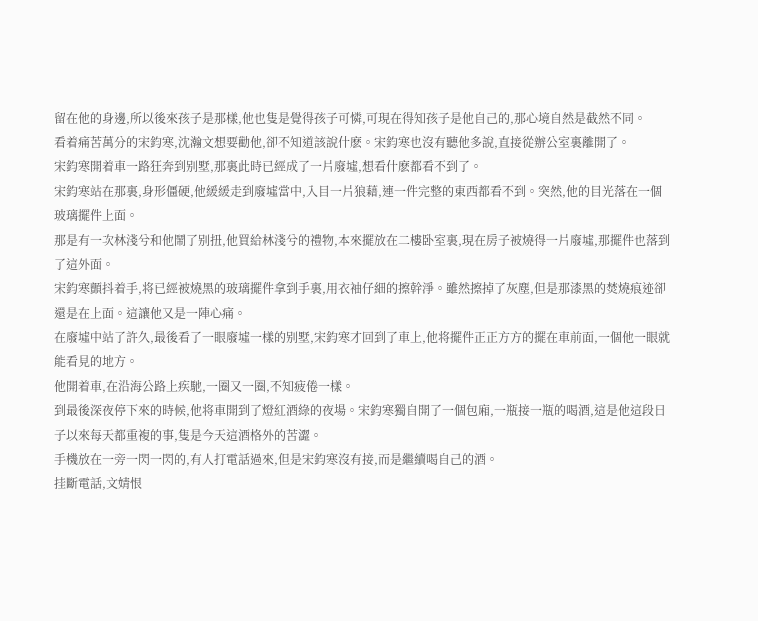留在他的身邊,所以後來孩子是那樣,他也隻是覺得孩子可憐,可現在得知孩子是他自己的,那心境自然是截然不同。
看着痛苦萬分的宋鈞寒,沈瀚文想要勸他,卻不知道該說什麽。宋鈞寒也沒有聽他多說,直接從辦公室裏離開了。
宋鈞寒開着車一路狂奔到别墅,那裏此時已經成了一片廢墟,想看什麽都看不到了。
宋鈞寒站在那裏,身形僵硬,他緩緩走到廢墟當中,入目一片狼藉,連一件完整的東西都看不到。突然,他的目光落在一個玻璃擺件上面。
那是有一次林淺兮和他鬧了别扭,他買給林淺兮的禮物,本來擺放在二樓卧室裏,現在房子被燒得一片廢墟,那擺件也落到了這外面。
宋鈞寒顫抖着手,将已經被燒黑的玻璃擺件拿到手裏,用衣袖仔細的擦幹淨。雖然擦掉了灰塵,但是那漆黑的焚燒痕迹卻還是在上面。這讓他又是一陣心痛。
在廢墟中站了許久,最後看了一眼廢墟一樣的别墅,宋鈞寒才回到了車上,他将擺件正正方方的擺在車前面,一個他一眼就能看見的地方。
他開着車,在沿海公路上疾馳,一圈又一圈,不知疲倦一樣。
到最後深夜停下來的時候,他将車開到了燈紅酒綠的夜場。宋鈞寒獨自開了一個包廂,一瓶接一瓶的喝酒,這是他這段日子以來每天都重複的事,隻是今天這酒格外的苦澀。
手機放在一旁一閃一閃的,有人打電話過來,但是宋鈞寒沒有接,而是繼續喝自己的酒。
挂斷電話,文婧恨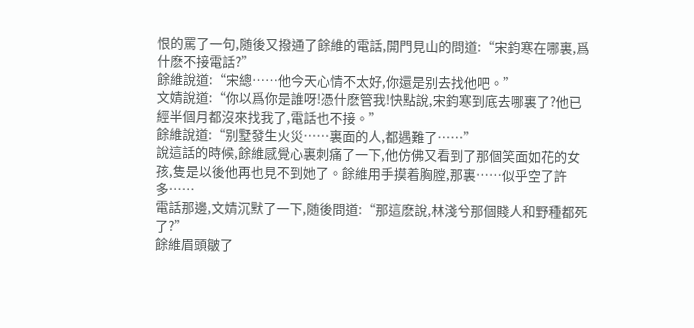恨的罵了一句,随後又撥通了餘維的電話,開門見山的問道:“宋鈞寒在哪裏,爲什麽不接電話?”
餘維說道:“宋總……他今天心情不太好,你還是别去找他吧。”
文婧說道:“你以爲你是誰呀!憑什麽管我!快點說,宋鈞寒到底去哪裏了?他已經半個月都沒來找我了,電話也不接。”
餘維說道:“别墅發生火災……裏面的人,都遇難了……”
說這話的時候,餘維感覺心裏刺痛了一下,他仿佛又看到了那個笑面如花的女孩,隻是以後他再也見不到她了。餘維用手摸着胸膛,那裏……似乎空了許多……
電話那邊,文婧沉默了一下,随後問道:“那這麽說,林淺兮那個賤人和野種都死了?”
餘維眉頭皺了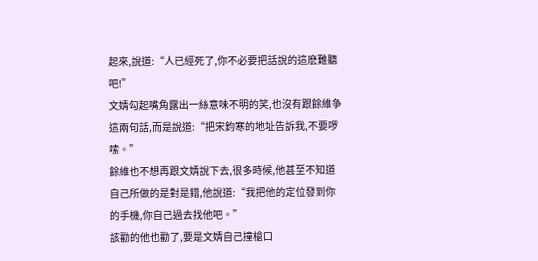起來,說道:“人已經死了,你不必要把話說的這麽難聽吧!”
文婧勾起嘴角露出一絲意味不明的笑,也沒有跟餘維争這兩句話,而是說道:“把宋鈞寒的地址告訴我,不要啰嗦。”
餘維也不想再跟文婧說下去,很多時候,他甚至不知道自己所做的是對是錯,他說道:“我把他的定位發到你的手機,你自己過去找他吧。”
該勸的他也勸了,要是文婧自己撞槍口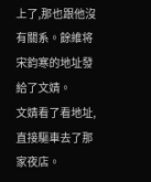上了,那也跟他沒有關系。餘維将宋鈞寒的地址發給了文婧。
文婧看了看地址,直接驅車去了那家夜店。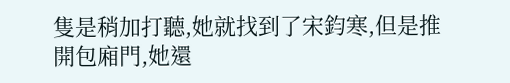隻是稍加打聽,她就找到了宋鈞寒,但是推開包廂門,她還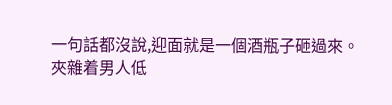一句話都沒說,迎面就是一個酒瓶子砸過來。
夾雜着男人低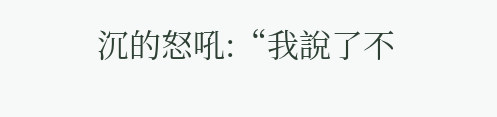沉的怒吼:“我說了不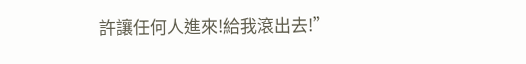許讓任何人進來!給我滾出去!”